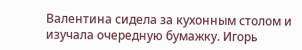Валентина сидела за кухонным столом и изучала очередную бумажку. Игорь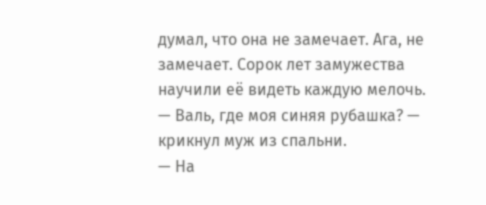думал, что она не замечает. Ага, не замечает. Сорок лет замужества научили её видеть каждую мелочь.
— Валь, где моя синяя рубашка? — крикнул муж из спальни.
— На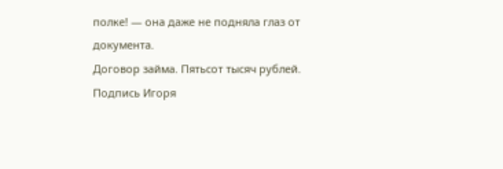полке! — она даже не подняла глаз от документа.
Договор займа. Пятьсот тысяч рублей. Подпись Игоря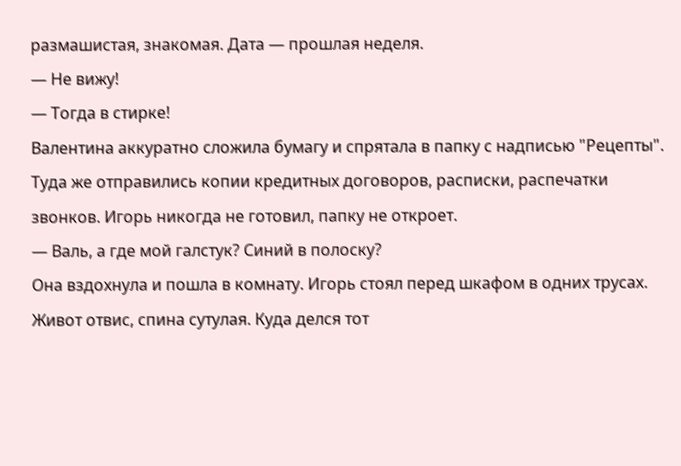размашистая, знакомая. Дата — прошлая неделя.
— Не вижу!
— Тогда в стирке!
Валентина аккуратно сложила бумагу и спрятала в папку с надписью "Рецепты". Туда же отправились копии кредитных договоров, расписки, распечатки звонков. Игорь никогда не готовил, папку не откроет.
— Валь, а где мой галстук? Синий в полоску?
Она вздохнула и пошла в комнату. Игорь стоял перед шкафом в одних трусах. Живот отвис, спина сутулая. Куда делся тот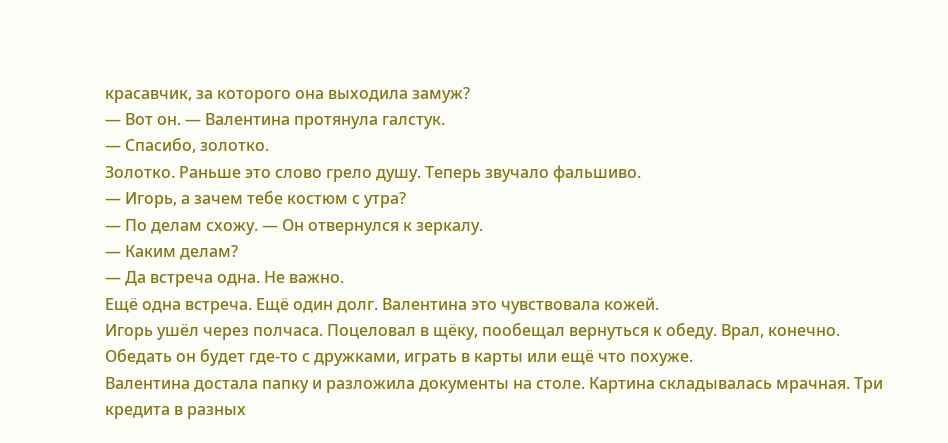красавчик, за которого она выходила замуж?
— Вот он. — Валентина протянула галстук.
— Спасибо, золотко.
Золотко. Раньше это слово грело душу. Теперь звучало фальшиво.
— Игорь, а зачем тебе костюм с утра?
— По делам схожу. — Он отвернулся к зеркалу.
— Каким делам?
— Да встреча одна. Не важно.
Ещё одна встреча. Ещё один долг. Валентина это чувствовала кожей.
Игорь ушёл через полчаса. Поцеловал в щёку, пообещал вернуться к обеду. Врал, конечно. Обедать он будет где-то с дружками, играть в карты или ещё что похуже.
Валентина достала папку и разложила документы на столе. Картина складывалась мрачная. Три кредита в разных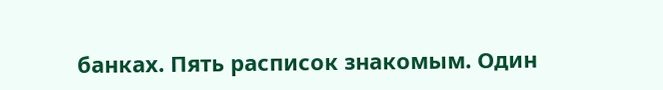банках. Пять расписок знакомым. Один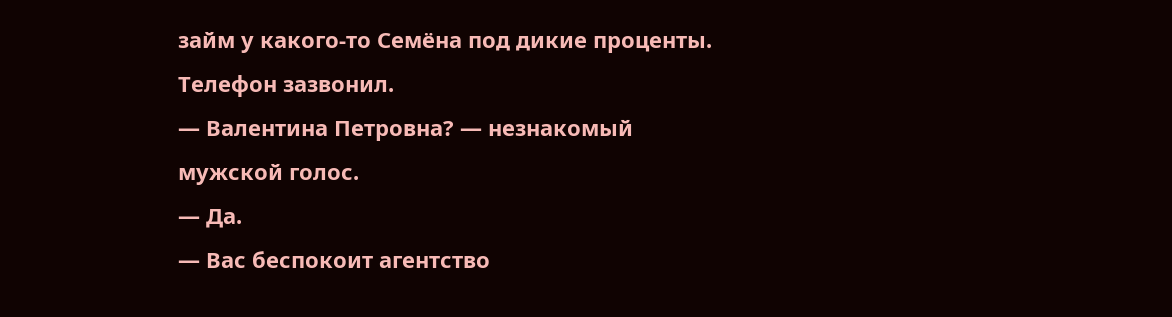займ у какого-то Семёна под дикие проценты.
Телефон зазвонил.
— Валентина Петровна? — незнакомый мужской голос.
— Да.
— Вас беспокоит агентство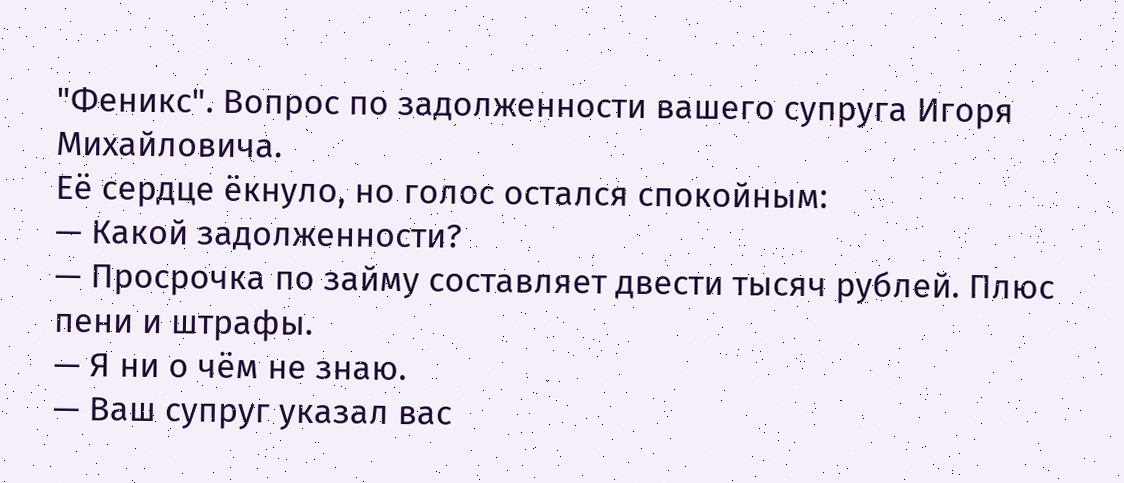"Феникс". Вопрос по задолженности вашего супруга Игоря Михайловича.
Её сердце ёкнуло, но голос остался спокойным:
— Какой задолженности?
— Просрочка по займу составляет двести тысяч рублей. Плюс пени и штрафы.
— Я ни о чём не знаю.
— Ваш супруг указал вас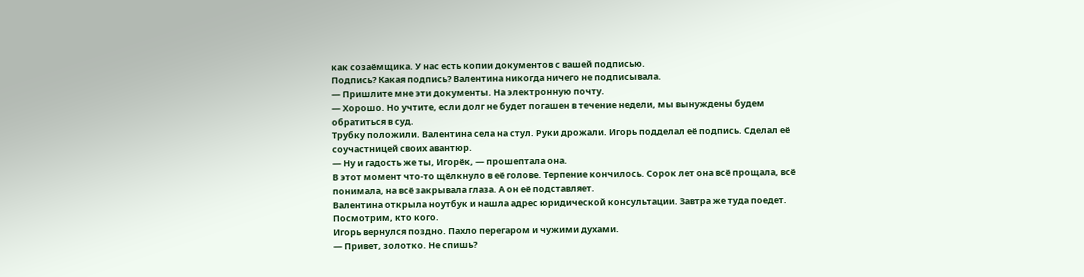как созаёмщика. У нас есть копии документов с вашей подписью.
Подпись? Какая подпись? Валентина никогда ничего не подписывала.
— Пришлите мне эти документы. На электронную почту.
— Хорошо. Но учтите, если долг не будет погашен в течение недели, мы вынуждены будем обратиться в суд.
Трубку положили. Валентина села на стул. Руки дрожали. Игорь подделал её подпись. Сделал её соучастницей своих авантюр.
— Ну и гадость же ты, Игорёк, — прошептала она.
В этот момент что-то щёлкнуло в её голове. Терпение кончилось. Сорок лет она всё прощала, всё понимала, на всё закрывала глаза. А он её подставляет.
Валентина открыла ноутбук и нашла адрес юридической консультации. Завтра же туда поедет. Посмотрим, кто кого.
Игорь вернулся поздно. Пахло перегаром и чужими духами.
— Привет, золотко. Не спишь?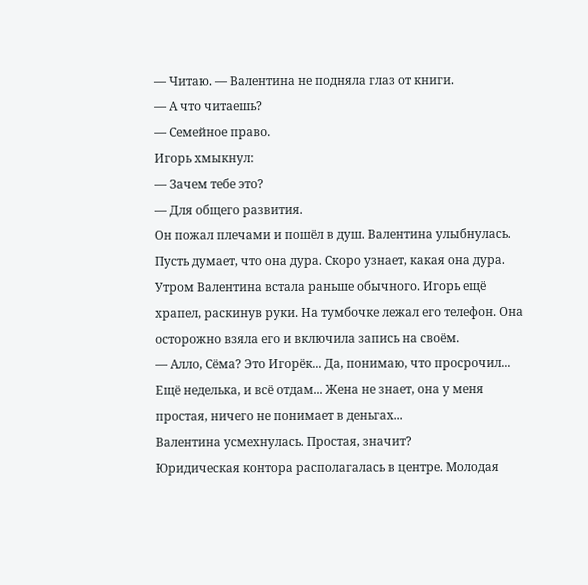— Читаю. — Валентина не подняла глаз от книги.
— А что читаешь?
— Семейное право.
Игорь хмыкнул:
— Зачем тебе это?
— Для общего развития.
Он пожал плечами и пошёл в душ. Валентина улыбнулась. Пусть думает, что она дура. Скоро узнает, какая она дура.
Утром Валентина встала раньше обычного. Игорь ещё храпел, раскинув руки. На тумбочке лежал его телефон. Она осторожно взяла его и включила запись на своём.
— Алло, Сёма? Это Игорёк... Да, понимаю, что просрочил... Ещё неделька, и всё отдам... Жена не знает, она у меня простая, ничего не понимает в деньгах...
Валентина усмехнулась. Простая, значит?
Юридическая контора располагалась в центре. Молодая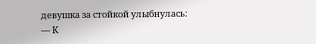девушка за стойкой улыбнулась:
— К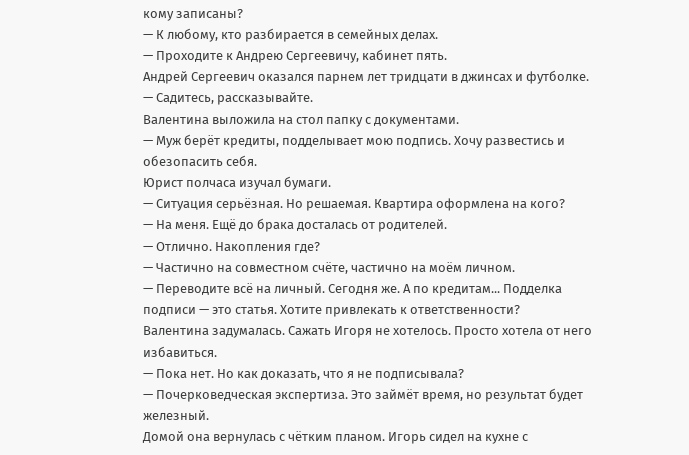кому записаны?
— К любому, кто разбирается в семейных делах.
— Проходите к Андрею Сергеевичу, кабинет пять.
Андрей Сергеевич оказался парнем лет тридцати в джинсах и футболке.
— Садитесь, рассказывайте.
Валентина выложила на стол папку с документами.
— Муж берёт кредиты, подделывает мою подпись. Хочу развестись и обезопасить себя.
Юрист полчаса изучал бумаги.
— Ситуация серьёзная. Но решаемая. Квартира оформлена на кого?
— На меня. Ещё до брака досталась от родителей.
— Отлично. Накопления где?
— Частично на совместном счёте, частично на моём личном.
— Переводите всё на личный. Сегодня же. А по кредитам... Подделка подписи — это статья. Хотите привлекать к ответственности?
Валентина задумалась. Сажать Игоря не хотелось. Просто хотела от него избавиться.
— Пока нет. Но как доказать, что я не подписывала?
— Почерковедческая экспертиза. Это займёт время, но результат будет железный.
Домой она вернулась с чётким планом. Игорь сидел на кухне с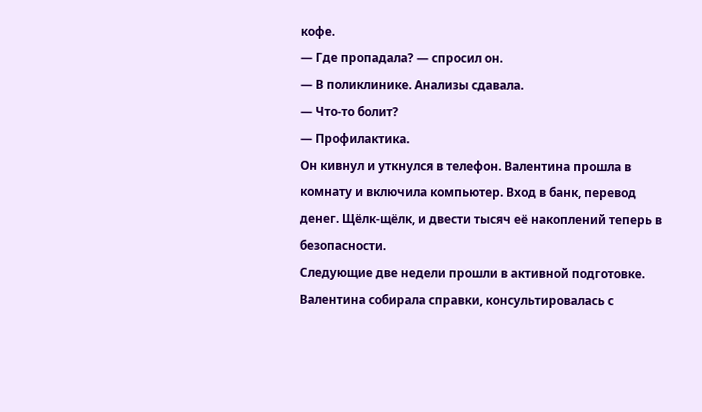кофе.
— Где пропадала? — спросил он.
— В поликлинике. Анализы сдавала.
— Что-то болит?
— Профилактика.
Он кивнул и уткнулся в телефон. Валентина прошла в комнату и включила компьютер. Вход в банк, перевод денег. Щёлк-щёлк, и двести тысяч её накоплений теперь в безопасности.
Следующие две недели прошли в активной подготовке. Валентина собирала справки, консультировалась с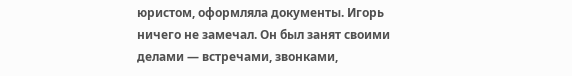юристом, оформляла документы. Игорь ничего не замечал. Он был занят своими делами — встречами, звонками,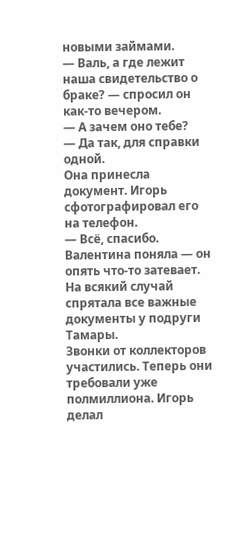новыми займами.
— Валь, а где лежит наша свидетельство о браке? — спросил он как-то вечером.
— А зачем оно тебе?
— Да так, для справки одной.
Она принесла документ. Игорь сфотографировал его на телефон.
— Всё, спасибо.
Валентина поняла — он опять что-то затевает. На всякий случай спрятала все важные документы у подруги Тамары.
Звонки от коллекторов участились. Теперь они требовали уже полмиллиона. Игорь делал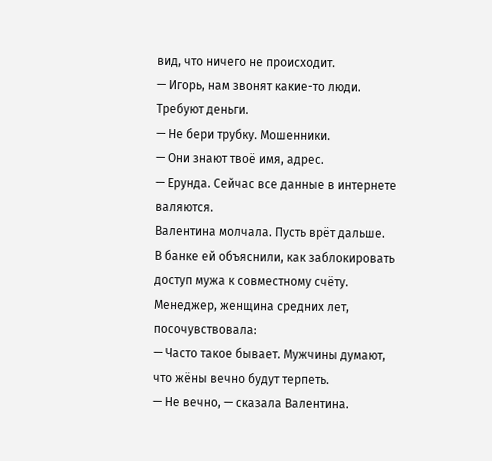вид, что ничего не происходит.
— Игорь, нам звонят какие-то люди. Требуют деньги.
— Не бери трубку. Мошенники.
— Они знают твоё имя, адрес.
— Ерунда. Сейчас все данные в интернете валяются.
Валентина молчала. Пусть врёт дальше.
В банке ей объяснили, как заблокировать доступ мужа к совместному счёту. Менеджер, женщина средних лет, посочувствовала:
— Часто такое бывает. Мужчины думают, что жёны вечно будут терпеть.
— Не вечно, — сказала Валентина.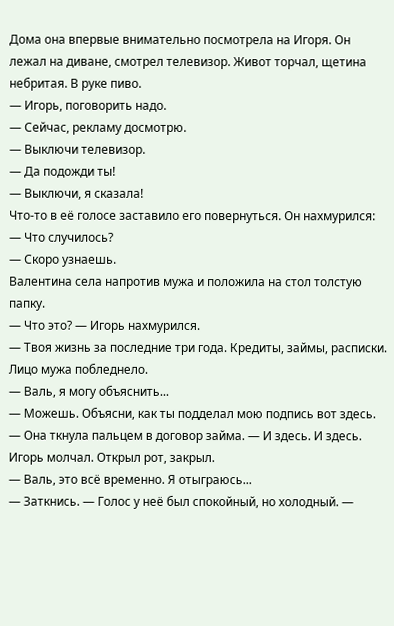Дома она впервые внимательно посмотрела на Игоря. Он лежал на диване, смотрел телевизор. Живот торчал, щетина небритая. В руке пиво.
— Игорь, поговорить надо.
— Сейчас, рекламу досмотрю.
— Выключи телевизор.
— Да подожди ты!
— Выключи, я сказала!
Что-то в её голосе заставило его повернуться. Он нахмурился:
— Что случилось?
— Скоро узнаешь.
Валентина села напротив мужа и положила на стол толстую папку.
— Что это? — Игорь нахмурился.
— Твоя жизнь за последние три года. Кредиты, займы, расписки.
Лицо мужа побледнело.
— Валь, я могу объяснить...
— Можешь. Объясни, как ты подделал мою подпись вот здесь. — Она ткнула пальцем в договор займа. — И здесь. И здесь.
Игорь молчал. Открыл рот, закрыл.
— Валь, это всё временно. Я отыграюсь...
— Заткнись. — Голос у неё был спокойный, но холодный. —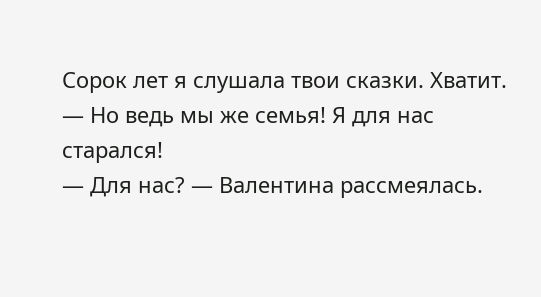Сорок лет я слушала твои сказки. Хватит.
— Но ведь мы же семья! Я для нас старался!
— Для нас? — Валентина рассмеялась.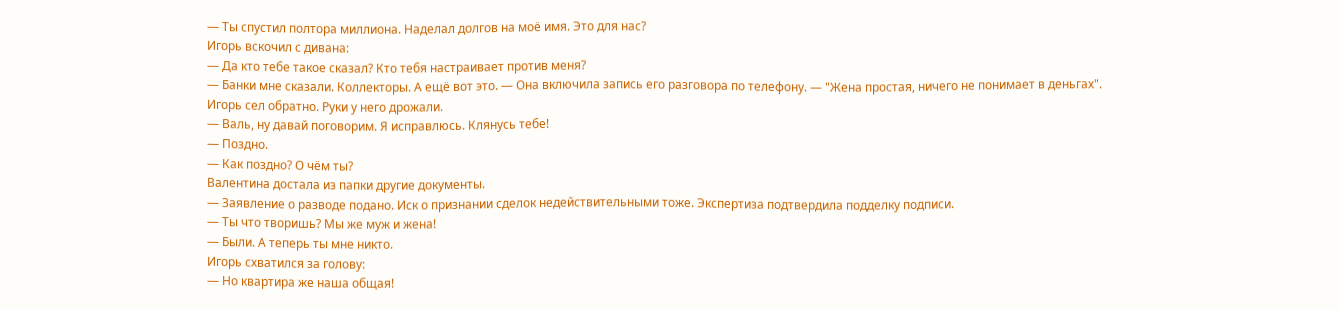— Ты спустил полтора миллиона. Наделал долгов на моё имя. Это для нас?
Игорь вскочил с дивана:
— Да кто тебе такое сказал? Кто тебя настраивает против меня?
— Банки мне сказали. Коллекторы. А ещё вот это. — Она включила запись его разговора по телефону. — "Жена простая, ничего не понимает в деньгах".
Игорь сел обратно. Руки у него дрожали.
— Валь, ну давай поговорим. Я исправлюсь. Клянусь тебе!
— Поздно.
— Как поздно? О чём ты?
Валентина достала из папки другие документы.
— Заявление о разводе подано. Иск о признании сделок недействительными тоже. Экспертиза подтвердила подделку подписи.
— Ты что творишь? Мы же муж и жена!
— Были. А теперь ты мне никто.
Игорь схватился за голову:
— Но квартира же наша общая!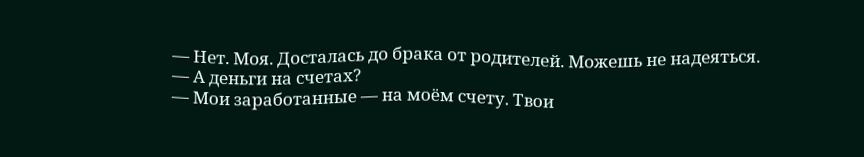— Нет. Моя. Досталась до брака от родителей. Можешь не надеяться.
— А деньги на счетах?
— Мои заработанные — на моём счету. Твои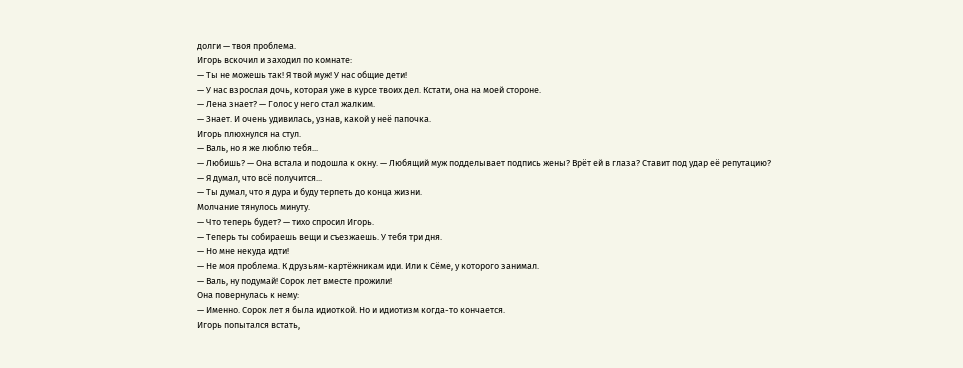долги — твоя проблема.
Игорь вскочил и заходил по комнате:
— Ты не можешь так! Я твой муж! У нас общие дети!
— У нас взрослая дочь, которая уже в курсе твоих дел. Кстати, она на моей стороне.
— Лена знает? — Голос у него стал жалким.
— Знает. И очень удивилась, узнав, какой у неё папочка.
Игорь плюхнулся на стул.
— Валь, но я же люблю тебя...
— Любишь? — Она встала и подошла к окну. — Любящий муж подделывает подпись жены? Врёт ей в глаза? Ставит под удар её репутацию?
— Я думал, что всё получится...
— Ты думал, что я дура и буду терпеть до конца жизни.
Молчание тянулось минуту.
— Что теперь будет? — тихо спросил Игорь.
— Теперь ты собираешь вещи и съезжаешь. У тебя три дня.
— Но мне некуда идти!
— Не моя проблема. К друзьям-картёжникам иди. Или к Сёме, у которого занимал.
— Валь, ну подумай! Сорок лет вместе прожили!
Она повернулась к нему:
— Именно. Сорок лет я была идиоткой. Но и идиотизм когда-то кончается.
Игорь попытался встать,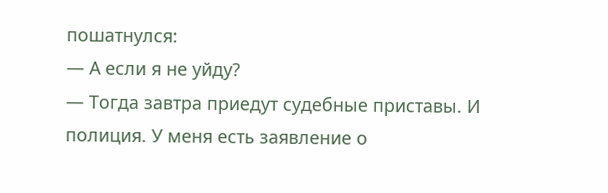пошатнулся:
— А если я не уйду?
— Тогда завтра приедут судебные приставы. И полиция. У меня есть заявление о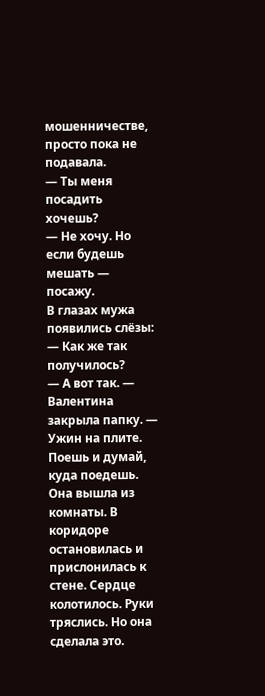мошенничестве, просто пока не подавала.
— Ты меня посадить хочешь?
— Не хочу. Но если будешь мешать — посажу.
В глазах мужа появились слёзы:
— Как же так получилось?
— А вот так. — Валентина закрыла папку. — Ужин на плите. Поешь и думай, куда поедешь.
Она вышла из комнаты. В коридоре остановилась и прислонилась к стене. Сердце колотилось. Руки тряслись. Но она сделала это.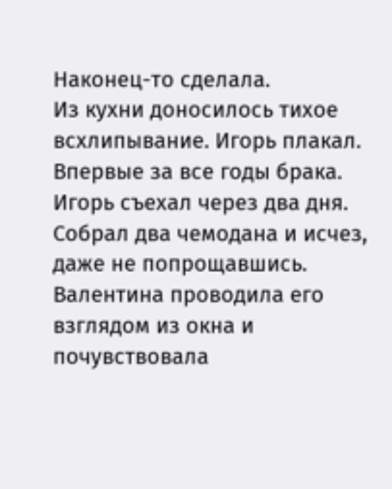Наконец-то сделала.
Из кухни доносилось тихое всхлипывание. Игорь плакал. Впервые за все годы брака.
Игорь съехал через два дня. Собрал два чемодана и исчез, даже не попрощавшись. Валентина проводила его взглядом из окна и почувствовала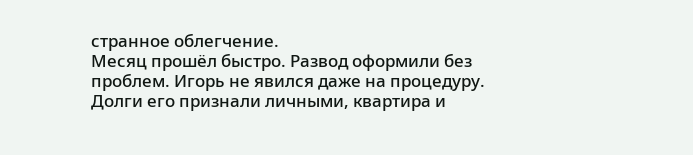странное облегчение.
Месяц прошёл быстро. Развод оформили без проблем. Игорь не явился даже на процедуру. Долги его признали личными, квартира и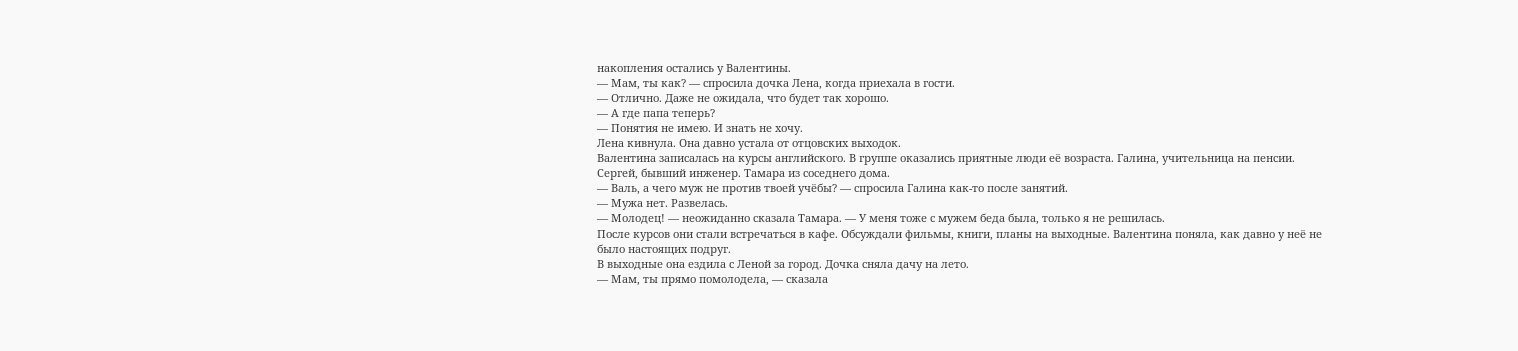накопления остались у Валентины.
— Мам, ты как? — спросила дочка Лена, когда приехала в гости.
— Отлично. Даже не ожидала, что будет так хорошо.
— А где папа теперь?
— Понятия не имею. И знать не хочу.
Лена кивнула. Она давно устала от отцовских выходок.
Валентина записалась на курсы английского. В группе оказались приятные люди её возраста. Галина, учительница на пенсии. Сергей, бывший инженер. Тамара из соседнего дома.
— Валь, а чего муж не против твоей учёбы? — спросила Галина как-то после занятий.
— Мужа нет. Развелась.
— Молодец! — неожиданно сказала Тамара. — У меня тоже с мужем беда была, только я не решилась.
После курсов они стали встречаться в кафе. Обсуждали фильмы, книги, планы на выходные. Валентина поняла, как давно у неё не было настоящих подруг.
В выходные она ездила с Леной за город. Дочка сняла дачу на лето.
— Мам, ты прямо помолодела, — сказала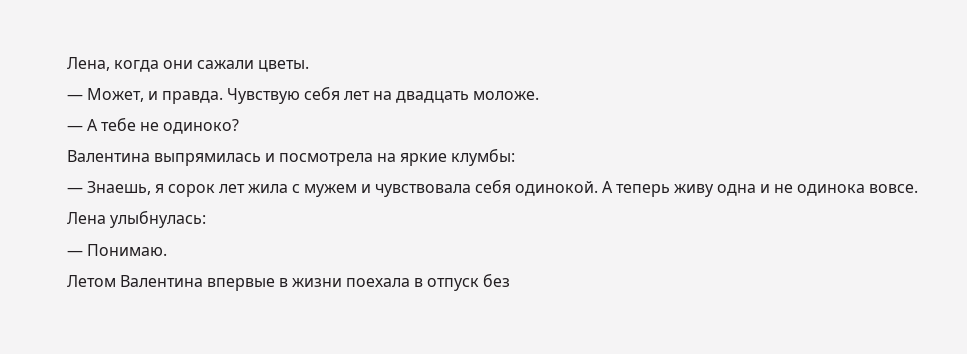Лена, когда они сажали цветы.
— Может, и правда. Чувствую себя лет на двадцать моложе.
— А тебе не одиноко?
Валентина выпрямилась и посмотрела на яркие клумбы:
— Знаешь, я сорок лет жила с мужем и чувствовала себя одинокой. А теперь живу одна и не одинока вовсе.
Лена улыбнулась:
— Понимаю.
Летом Валентина впервые в жизни поехала в отпуск без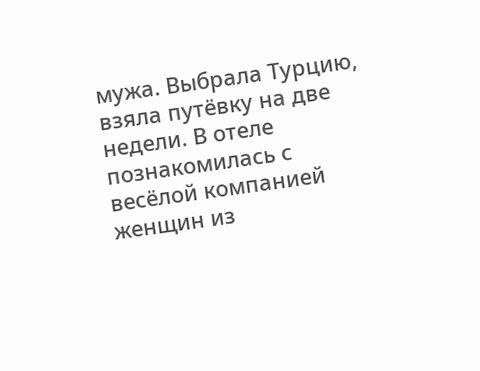мужа. Выбрала Турцию, взяла путёвку на две недели. В отеле познакомилась с весёлой компанией женщин из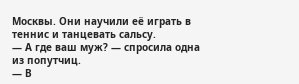Москвы. Они научили её играть в теннис и танцевать сальсу.
— А где ваш муж? — спросила одна из попутчиц.
— В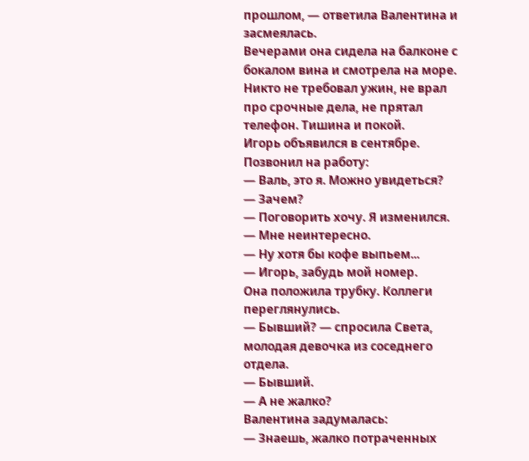прошлом, — ответила Валентина и засмеялась.
Вечерами она сидела на балконе с бокалом вина и смотрела на море. Никто не требовал ужин, не врал про срочные дела, не прятал телефон. Тишина и покой.
Игорь объявился в сентябре. Позвонил на работу:
— Валь, это я. Можно увидеться?
— Зачем?
— Поговорить хочу. Я изменился.
— Мне неинтересно.
— Ну хотя бы кофе выпьем...
— Игорь, забудь мой номер.
Она положила трубку. Коллеги переглянулись.
— Бывший? — спросила Света, молодая девочка из соседнего отдела.
— Бывший.
— А не жалко?
Валентина задумалась:
— Знаешь, жалко потраченных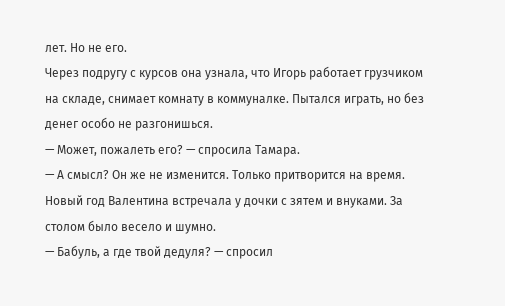лет. Но не его.
Через подругу с курсов она узнала, что Игорь работает грузчиком на складе, снимает комнату в коммуналке. Пытался играть, но без денег особо не разгонишься.
— Может, пожалеть его? — спросила Тамара.
— А смысл? Он же не изменится. Только притворится на время.
Новый год Валентина встречала у дочки с зятем и внуками. За столом было весело и шумно.
— Бабуль, а где твой дедуля? — спросил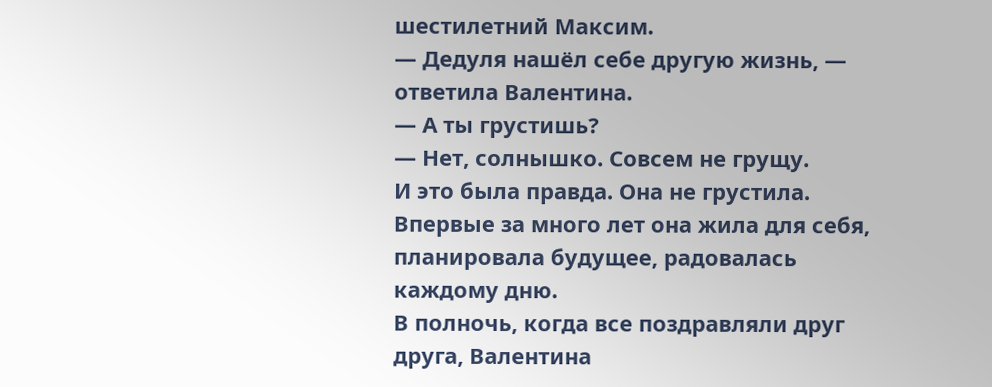шестилетний Максим.
— Дедуля нашёл себе другую жизнь, — ответила Валентина.
— А ты грустишь?
— Нет, солнышко. Совсем не грущу.
И это была правда. Она не грустила. Впервые за много лет она жила для себя, планировала будущее, радовалась каждому дню.
В полночь, когда все поздравляли друг друга, Валентина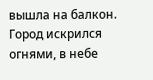вышла на балкон. Город искрился огнями, в небе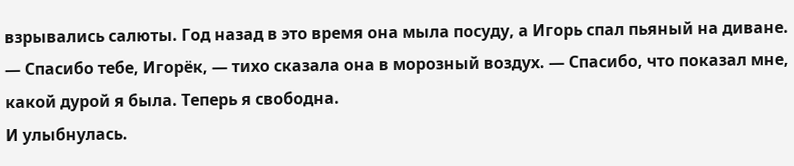взрывались салюты. Год назад в это время она мыла посуду, а Игорь спал пьяный на диване.
— Спасибо тебе, Игорёк, — тихо сказала она в морозный воздух. — Спасибо, что показал мне, какой дурой я была. Теперь я свободна.
И улыбнулась.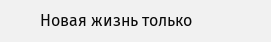Новая жизнь только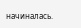начиналась.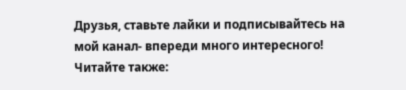Друзья, ставьте лайки и подписывайтесь на мой канал- впереди много интересного!
Читайте также: